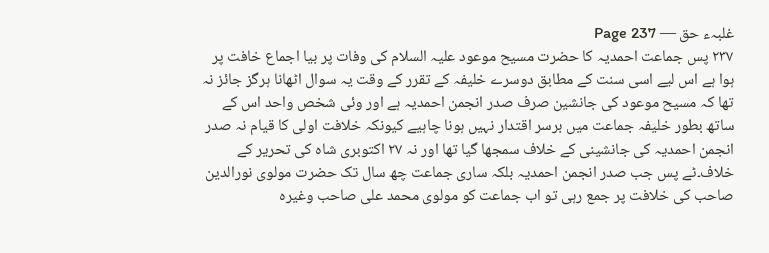غلبہء حق — Page 237
۲۳۷ پس جماعت احمدیہ کا حضرت مسیح موعود علیہ السلام کی وفات پر بیا اجماع خافت پر ہوا ہے اس لیے اسی سنت کے مطابق دوسرے خلیفہ کے تقرر کے وقت یہ سوال اٹھانا ہرگز جائز نہ تھا کہ مسیح موعود کی جانشین صرف صدر انجمن احمدیہ ہے اور وئی شخص واحد اس کے ساتھ بطور خلیفہ جماعت میں برسر اقتدار نہیں ہونا چاہیے کیونکہ خلافت اولی کا قیام نہ صدر انجمن احمدیہ کی جانشینی کے خلاف سمجھا گیا تھا اور نہ ۲۷ اکتوبری شاہ کی تحریر کے خلاف۔ٹے پس جب صدر انجمن احمدیہ بلکہ ساری جماعت چھ سال تک حضرت مولوی نورالدین صاحب کی خلافت پر جمع رہی تو اب جماعت کو مولوی محمد علی صاحب وغیرہ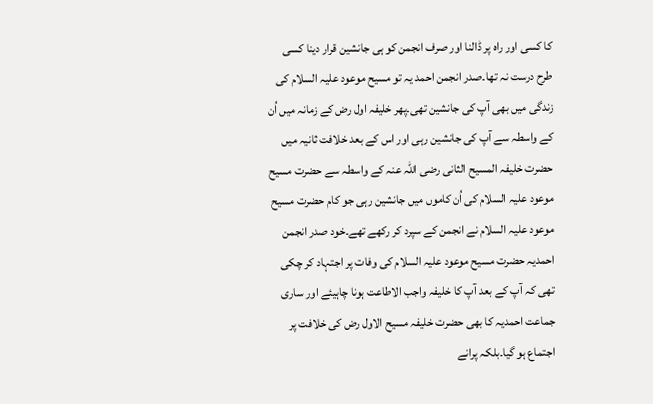کا کسی اور راہ پر ڈالنا اور صرف انجمن کو ہی جانشین قرار دینا کسی طرح درست نہ تھا۔صدر انجمن احمد یہ تو مسیح موعود علیہ السلام کی زندگی میں بھی آپ کی جانشین تھی۔پھر خلیفہ اول رض کے زمانہ میں اُن کے واسطہ سے آپ کی جانشین رہی اور اس کے بعد خلافت ثانیہ میں حضرت خلیفہ المسیح الثانی رضی اللہ عنہ کے واسطہ سے حضرت مسیح موعود علیہ السلام کی اُن کاموں میں جانشین رہی جو کام حضرت مسیح موعود علیہ السلام نے انجمن کے سپرد کر رکھے تھے۔خود صدر انجمن احمدیہ حضرت مسیح موعود علیہ السلام کی وفات پر اجتہاد کر چکی تھی کہ آپ کے بعد آپ کا خلیفہ واجب الاطاعت ہونا چاہیئے اور ساری جماعت احمدیہ کا بھی حضرت خلیفہ مسیح الاول رض کی خلافت پر اجتماع ہو گیا۔بلکہ پرانے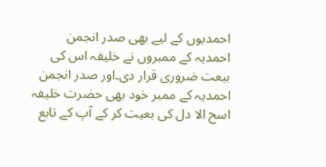احمدیوں کے لیے بھی صدر انجمن احمدیہ کے ممبروں نے خلیفہ اس کی بیعت ضروری قرار دی۔اور صدر انجمن احمدیہ کے ممبر خود بھی حضرت خلیفہ اسح الا دل کی بعیت کر کے آپ کے تابع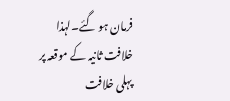فرمان ہو گئے۔لہذا خلافت ثانیہ کے موقعہ پر پہلی خلافت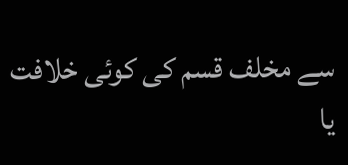سے مخلف قسم کی کوئی خلافت یا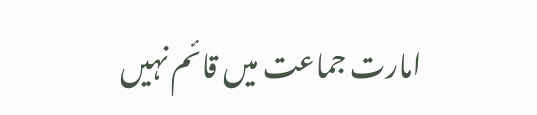امارت جماعت میں قائم نہیں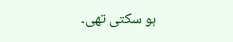ہو سکتی تھی۔